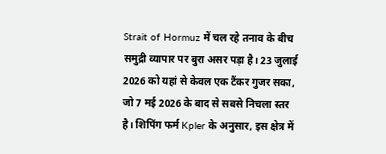Strait of Hormuz में चल रहे तनाव के बीच समुद्री व्यापार पर बुरा असर पड़ा है। 23 जुलाई 2026 को यहां से केवल एक टैंकर गुजर सका, जो 7 मई 2026 के बाद से सबसे निचला स्तर है। शिपिंग फर्म Kpler के अनुसार, इस क्षेत्र में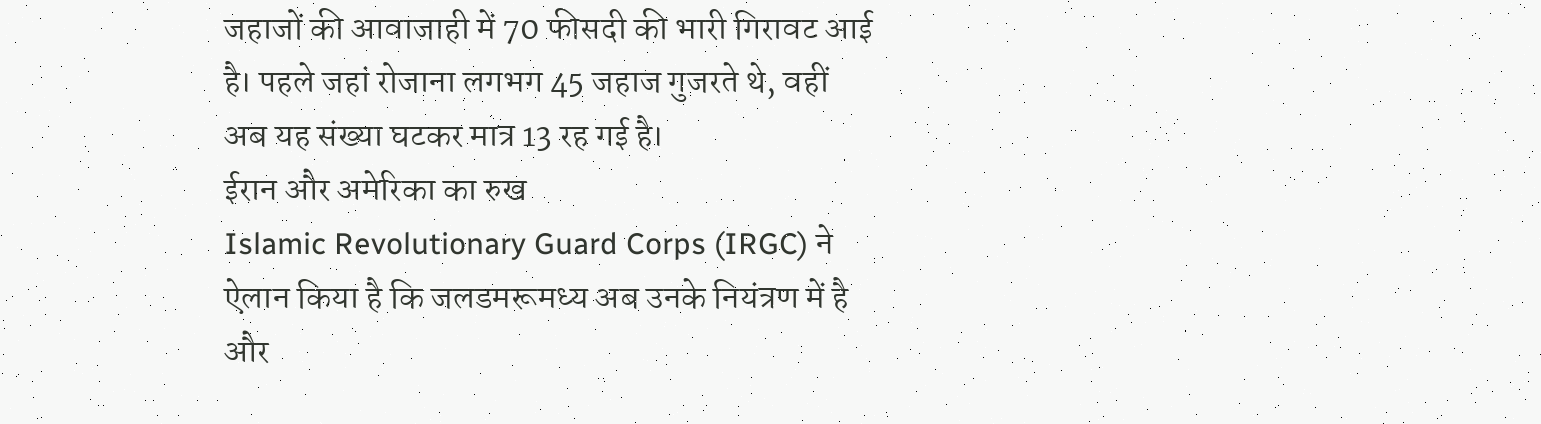जहाजों की आवाजाही में 70 फीसदी की भारी गिरावट आई है। पहले जहां रोजाना लगभग 45 जहाज गुजरते थे, वहीं अब यह संख्या घटकर मात्र 13 रह गई है।
ईरान और अमेरिका का रुख
Islamic Revolutionary Guard Corps (IRGC) ने ऐलान किया है कि जलडमरूमध्य अब उनके नियंत्रण में है और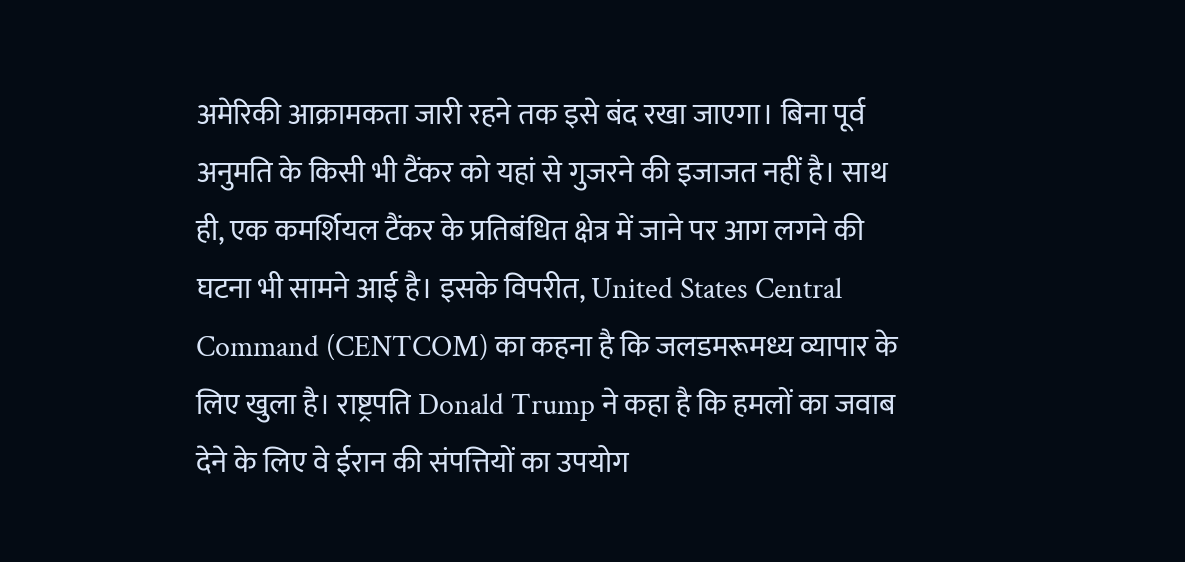अमेरिकी आक्रामकता जारी रहने तक इसे बंद रखा जाएगा। बिना पूर्व अनुमति के किसी भी टैंकर को यहां से गुजरने की इजाजत नहीं है। साथ ही, एक कमर्शियल टैंकर के प्रतिबंधित क्षेत्र में जाने पर आग लगने की घटना भी सामने आई है। इसके विपरीत, United States Central Command (CENTCOM) का कहना है कि जलडमरूमध्य व्यापार के लिए खुला है। राष्ट्रपति Donald Trump ने कहा है कि हमलों का जवाब देने के लिए वे ईरान की संपत्तियों का उपयोग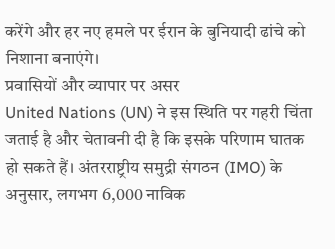करेंगे और हर नए हमले पर ईरान के बुनियादी ढांचे को निशाना बनाएंगे।
प्रवासियों और व्यापार पर असर
United Nations (UN) ने इस स्थिति पर गहरी चिंता जताई है और चेतावनी दी है कि इसके परिणाम घातक हो सकते हैं। अंतरराष्ट्रीय समुद्री संगठन (IMO) के अनुसार, लगभग 6,000 नाविक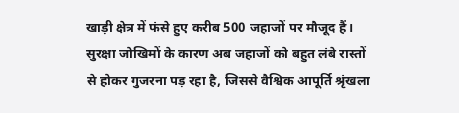खाड़ी क्षेत्र में फंसे हुए करीब 500 जहाजों पर मौजूद हैं। सुरक्षा जोखिमों के कारण अब जहाजों को बहुत लंबे रास्तों से होकर गुजरना पड़ रहा है, जिससे वैश्विक आपूर्ति श्रृंखला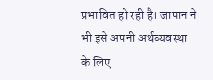प्रभावित हो रही है। जापान ने भी इसे अपनी अर्थव्यवस्था के लिए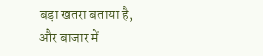बड़ा खतरा बताया है, और बाजार में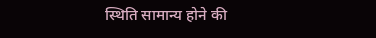स्थिति सामान्य होने की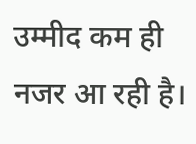उम्मीद कम ही नजर आ रही है।